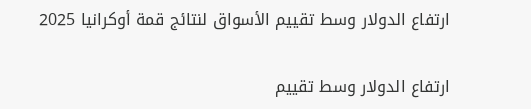ارتفاع الدولار وسط تقييم الأسواق لنتائج قمة أوكرانيا 2025

ارتفاع الدولار وسط تقييم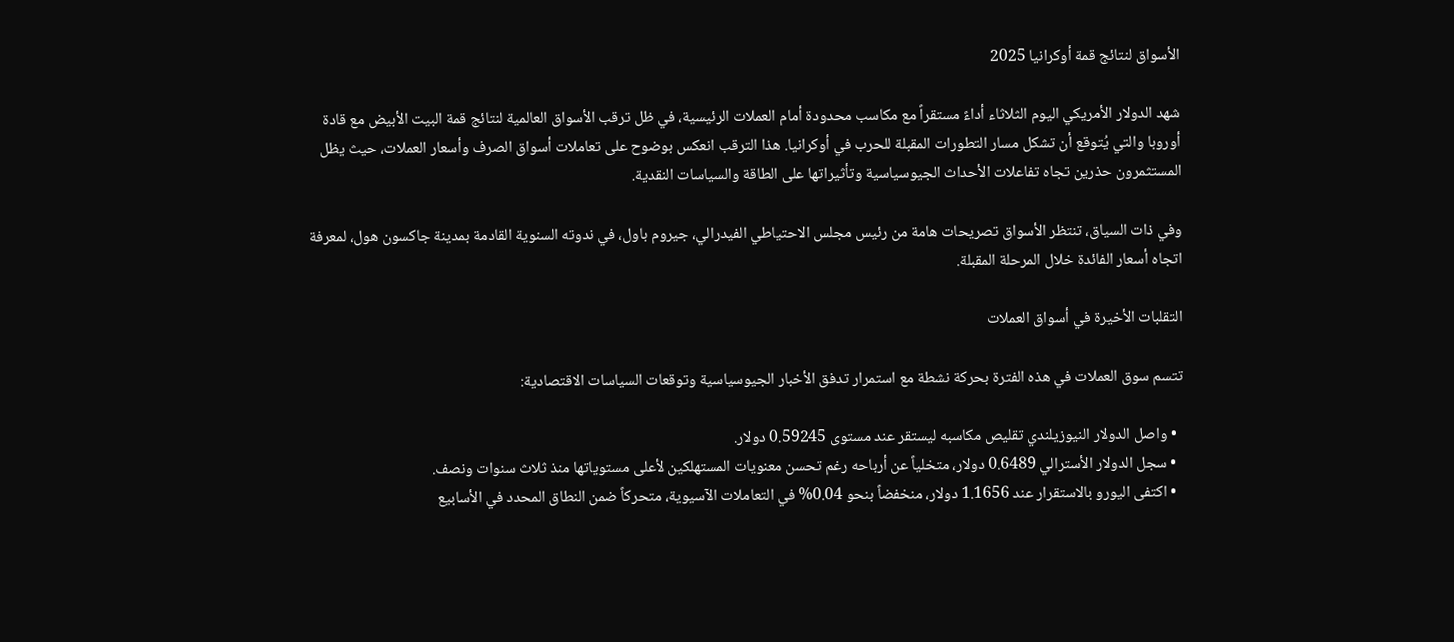الأسواق لنتائج قمة أوكرانيا 2025

شهد الدولار الأمريكي اليوم الثلاثاء أداءً مستقراً مع مكاسب محدودة أمام العملات الرئيسية، في ظل ترقب الأسواق العالمية لنتائج قمة البيت الأبيض مع قادة أوروبا والتي يُتوقع أن تشكل مسار التطورات المقبلة للحرب في أوكرانيا. هذا الترقب انعكس بوضوح على تعاملات أسواق الصرف وأسعار العملات، حيث يظل المستثمرون حذرين تجاه تفاعلات الأحداث الجيوسياسية وتأثيراتها على الطاقة والسياسات النقدية.

وفي ذات السياق، تنتظر الأسواق تصريحات هامة من رئيس مجلس الاحتياطي الفيدرالي، جيروم باول، في ندوته السنوية القادمة بمدينة جاكسون هول، لمعرفة اتجاه أسعار الفائدة خلال المرحلة المقبلة.

التقلبات الأخيرة في أسواق العملات

تتسم سوق العملات في هذه الفترة بحركة نشطة مع استمرار تدفق الأخبار الجيوسياسية وتوقعات السياسات الاقتصادية:

  • واصل الدولار النيوزيلندي تقليص مكاسبه ليستقر عند مستوى 0.59245 دولار.
  • سجل الدولار الأسترالي 0.6489 دولار، متخلياً عن أرباحه رغم تحسن معنويات المستهلكين لأعلى مستوياتها منذ ثلاث سنوات ونصف.
  • اكتفى اليورو بالاستقرار عند 1.1656 دولار، منخفضاً بنحو 0.04% في التعاملات الآسيوية، متحركاً ضمن النطاق المحدد في الأسابيع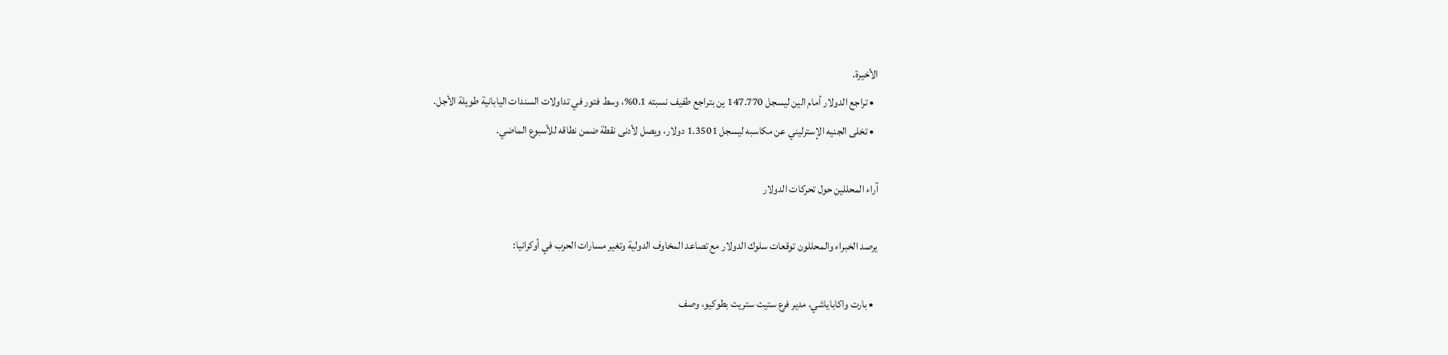الأخيرة.
  • تراجع الدولار أمام الين ليسجل 147.770 ين بتراجع طفيف نسبته 0.1%، وسط فتور في تداولات السندات اليابانية طويلة الأجل.
  • تخلى الجنيه الإسترليني عن مكاسبه ليسجل 1.3501 دولار، ويصل لأدنى نقطة ضمن نطاقه للأسبوع الماضي.

آراء المحللين حول تحركات الدولار

يرصد الخبراء والمحللون توقعات سلوك الدولار مع تصاعد المخاوف الدولية وتغير مسارات الحرب في أوكرانيا:

  • بارت واكاباياشي، مدير فرع ستيت ستريت بطوكيو، وصف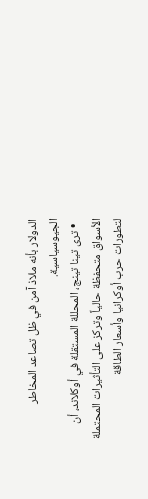الدولار بأنه ملاذ آمن في ظل تصاعد المخاطر الجيوسياسية.
  • ترى تينا تينج، المحللة المستقلة في أوكلاند، أن الأسواق متحفظة حالياً وتركز على التأثيرات المحتملة لتطورات حرب أوكرانيا وأسعار الطاقة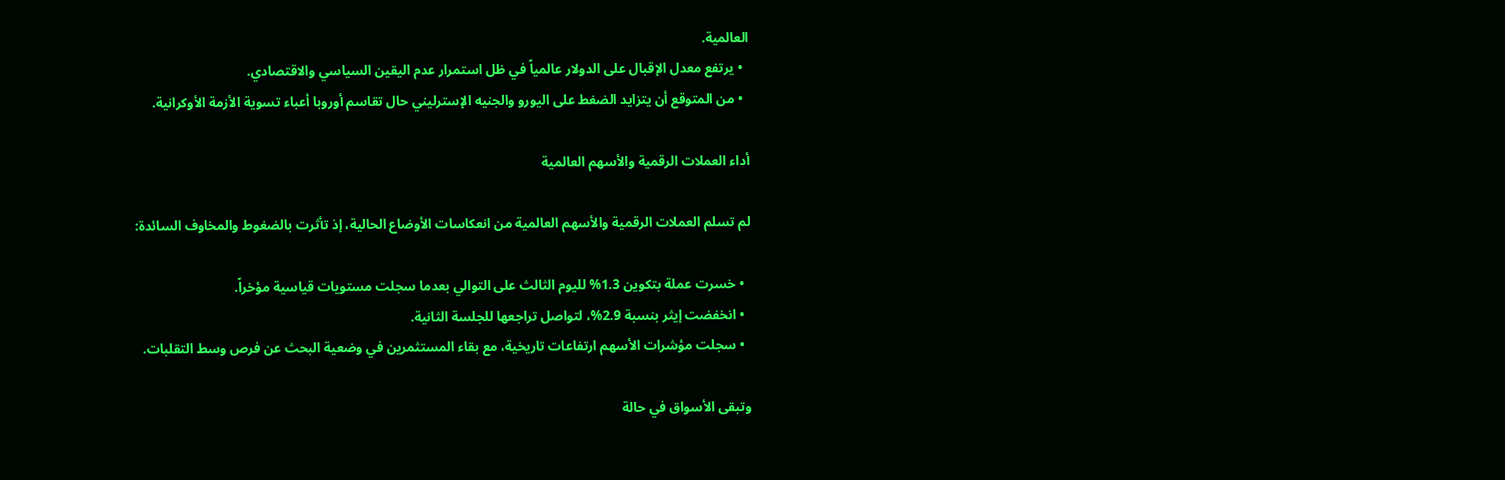العالمية.
  • يرتفع معدل الإقبال على الدولار عالمياً في ظل استمرار عدم اليقين السياسي والاقتصادي.
  • من المتوقع أن يتزايد الضغط على اليورو والجنيه الإسترليني حال تقاسم أوروبا أعباء تسوية الأزمة الأوكرانية.

أداء العملات الرقمية والأسهم العالمية

لم تسلم العملات الرقمية والأسهم العالمية من انعكاسات الأوضاع الحالية، إذ تأثرت بالضغوط والمخاوف السائدة:

  • خسرت عملة بتكوين 1.3% لليوم الثالث على التوالي بعدما سجلت مستويات قياسية مؤخراً.
  • انخفضت إيثر بنسبة 2.9%، لتواصل تراجعها للجلسة الثانية.
  • سجلت مؤشرات الأسهم ارتفاعات تاريخية، مع بقاء المستثمرين في وضعية البحث عن فرص وسط التقلبات.

وتبقى الأسواق في حالة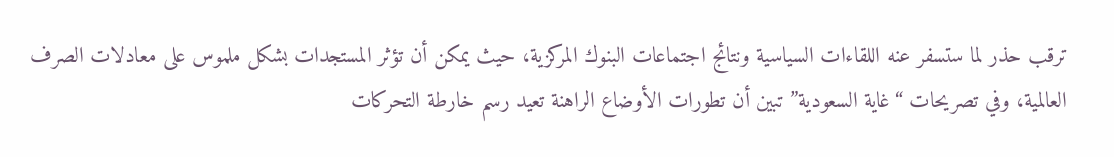ترقب حذر لما ستسفر عنه اللقاءات السياسية ونتائج اجتماعات البنوك المركزية، حيث يمكن أن تؤثر المستجدات بشكل ملموس على معادلات الصرف العالمية، وفي تصريحات “غاية السعودية” تبين أن تطورات الأوضاع الراهنة تعيد رسم خارطة التحركات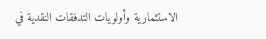الاستثمارية وأولويات التدفقات النقدية في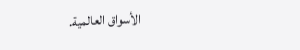الأسواق العالمية.